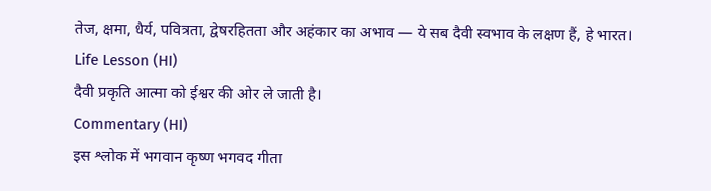तेज, क्षमा, धैर्य, पवित्रता, द्वेषरहितता और अहंकार का अभाव — ये सब दैवी स्वभाव के लक्षण हैं, हे भारत।
Life Lesson (HI)
दैवी प्रकृति आत्मा को ईश्वर की ओर ले जाती है।
Commentary (HI)
इस श्लोक में भगवान कृष्ण भगवद गीता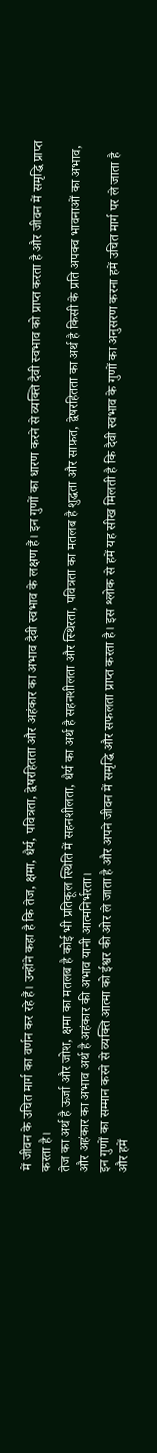में जीवन के उचित मार्ग का वर्णन कर रहे हैं। उन्होंने कहा है कि तेज, क्षमा, धैर्य, पवित्रता, द्वेषरहितता और अहंकार का अभाव दैवी स्वभाव के लक्षण हैं। इन गुणों का धारण करने से व्यक्ति दैवी स्वभाव को प्राप्त करता है और जीवन में समृद्धि प्राप्त करता है।
तेज का अर्थ है ऊर्जा और जोश, क्षमा का मतलब है कोई भी प्रतिकूल स्थिति में सहनशीलता, धैर्य का अर्थ है सहनशीलता और स्थिरता, पवित्रता का मतलब है शुद्धता और साफ़त, द्वेषरहितता का अर्थ है किसी के प्रति अपक्व भावनाओं का अभाव, और अहंकार का अभाव अर्थ है अहंकार की अभाव यानी आत्मनिर्भरता।
इन गुणों का सम्मान करने से व्यक्ति आत्मा को ईश्वर की ओर ले जाता है और अपने जीवन में समृद्धि और सफलता प्राप्त करता है। इस श्लोक से हमें यह सीख मिलती है कि दैवी स्वभाव के गुणों का अनुसरण करना हमें उचित मार्ग पर ले जाता है और हमें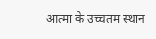आत्मा के उच्चतम स्थान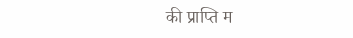की प्राप्ति म